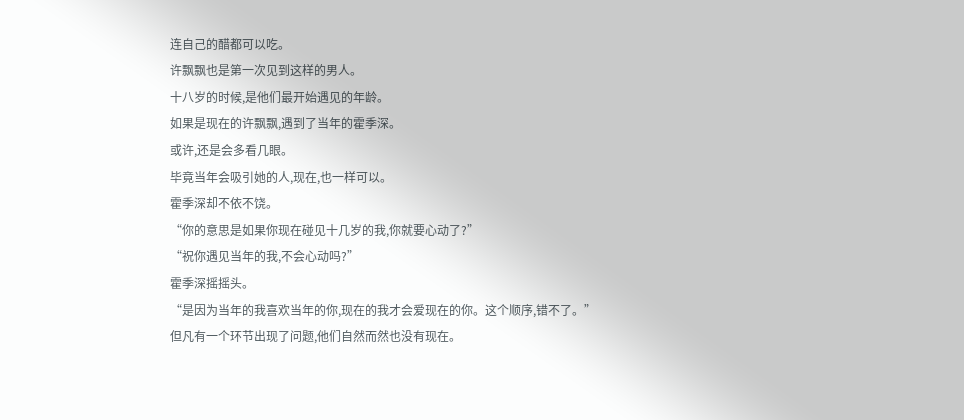连自己的醋都可以吃。
许飘飘也是第一次见到这样的男人。
十八岁的时候,是他们最开始遇见的年龄。
如果是现在的许飘飘,遇到了当年的霍季深。
或许,还是会多看几眼。
毕竟当年会吸引她的人,现在,也一样可以。
霍季深却不依不饶。
“你的意思是如果你现在碰见十几岁的我,你就要心动了?”
“祝你遇见当年的我,不会心动吗?”
霍季深摇摇头。
“是因为当年的我喜欢当年的你,现在的我才会爱现在的你。这个顺序,错不了。”
但凡有一个环节出现了问题,他们自然而然也没有现在。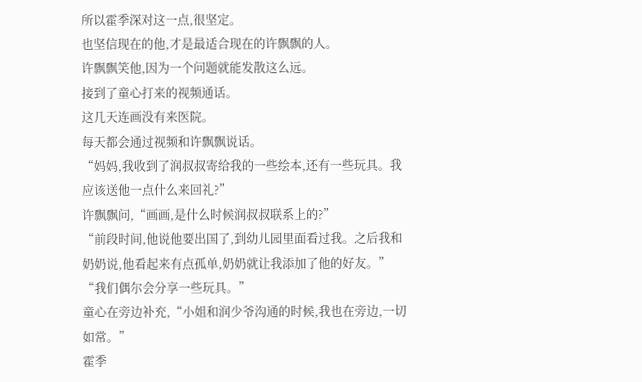所以霍季深对这一点,很坚定。
也坚信现在的他,才是最适合现在的许飘飘的人。
许飘飘笑他,因为一个问题就能发散这么远。
接到了童心打来的视频通话。
这几天连画没有来医院。
每天都会通过视频和许飘飘说话。
“妈妈,我收到了润叔叔寄给我的一些绘本,还有一些玩具。我应该送他一点什么来回礼?”
许飘飘问,“画画,是什么时候润叔叔联系上的?”
“前段时间,他说他要出国了,到幼儿园里面看过我。之后我和奶奶说,他看起来有点孤单,奶奶就让我添加了他的好友。”
“我们偶尔会分享一些玩具。”
童心在旁边补充,“小姐和润少爷沟通的时候,我也在旁边,一切如常。”
霍季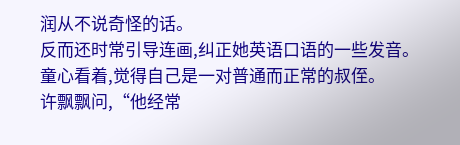润从不说奇怪的话。
反而还时常引导连画,纠正她英语口语的一些发音。
童心看着,觉得自己是一对普通而正常的叔侄。
许飘飘问,“他经常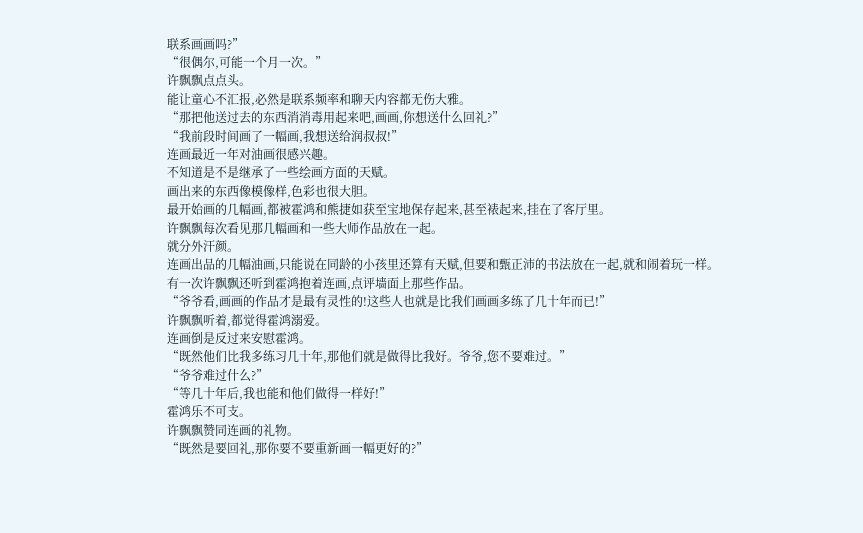联系画画吗?”
“很偶尔,可能一个月一次。”
许飘飘点点头。
能让童心不汇报,必然是联系频率和聊天内容都无伤大雅。
“那把他送过去的东西消消毒用起来吧,画画,你想送什么回礼?”
“我前段时间画了一幅画,我想送给润叔叔!”
连画最近一年对油画很感兴趣。
不知道是不是继承了一些绘画方面的天赋。
画出来的东西像模像样,色彩也很大胆。
最开始画的几幅画,都被霍鸿和熊捷如获至宝地保存起来,甚至裱起来,挂在了客厅里。
许飘飘每次看见那几幅画和一些大师作品放在一起。
就分外汗颜。
连画出品的几幅油画,只能说在同龄的小孩里还算有天赋,但要和甄正沛的书法放在一起,就和闹着玩一样。
有一次许飘飘还听到霍鸿抱着连画,点评墙面上那些作品。
“爷爷看,画画的作品才是最有灵性的!这些人也就是比我们画画多练了几十年而已!”
许飘飘听着,都觉得霍鸿溺爱。
连画倒是反过来安慰霍鸿。
“既然他们比我多练习几十年,那他们就是做得比我好。爷爷,您不要难过。”
“爷爷难过什么?”
“等几十年后,我也能和他们做得一样好!”
霍鸿乐不可支。
许飘飘赞同连画的礼物。
“既然是要回礼,那你要不要重新画一幅更好的?”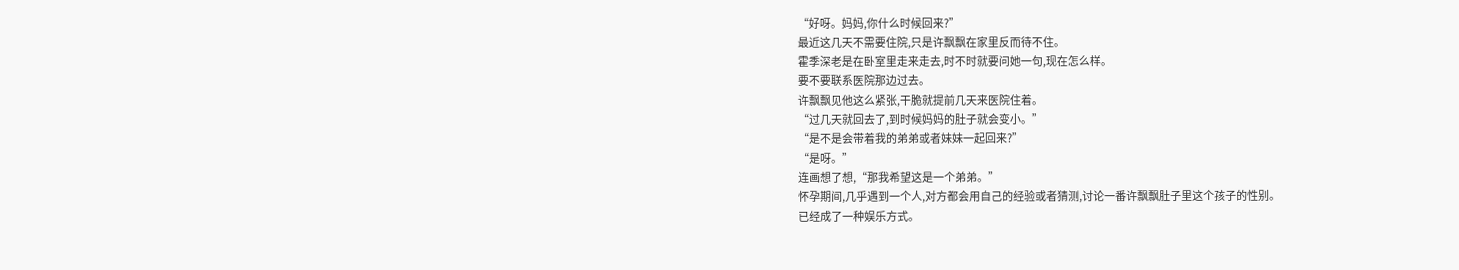“好呀。妈妈,你什么时候回来?”
最近这几天不需要住院,只是许飘飘在家里反而待不住。
霍季深老是在卧室里走来走去,时不时就要问她一句,现在怎么样。
要不要联系医院那边过去。
许飘飘见他这么紧张,干脆就提前几天来医院住着。
“过几天就回去了,到时候妈妈的肚子就会变小。”
“是不是会带着我的弟弟或者妹妹一起回来?”
“是呀。”
连画想了想,“那我希望这是一个弟弟。”
怀孕期间,几乎遇到一个人,对方都会用自己的经验或者猜测,讨论一番许飘飘肚子里这个孩子的性别。
已经成了一种娱乐方式。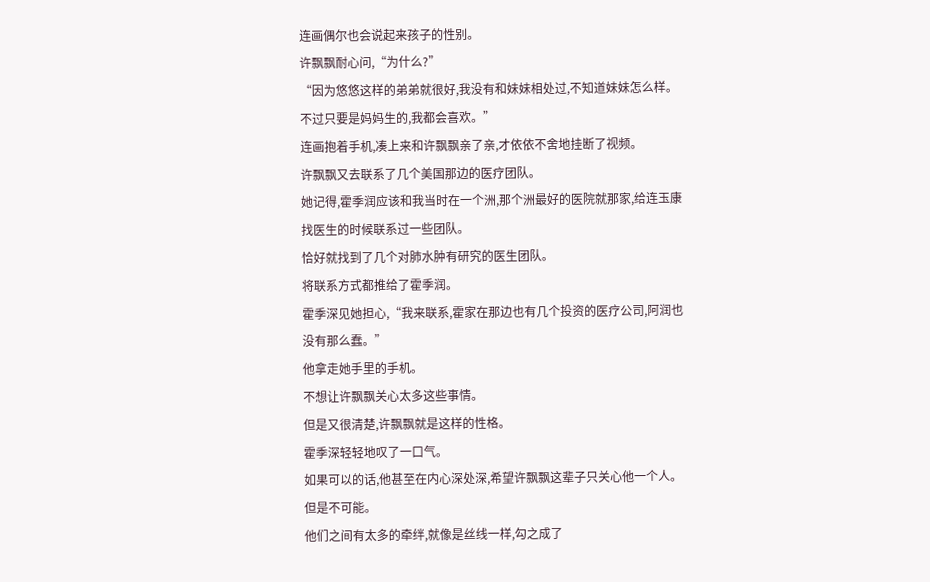连画偶尔也会说起来孩子的性别。
许飘飘耐心问,“为什么?”
“因为悠悠这样的弟弟就很好,我没有和妹妹相处过,不知道妹妹怎么样。不过只要是妈妈生的,我都会喜欢。”
连画抱着手机,凑上来和许飘飘亲了亲,才依依不舍地挂断了视频。
许飘飘又去联系了几个美国那边的医疗团队。
她记得,霍季润应该和我当时在一个洲,那个洲最好的医院就那家,给连玉康找医生的时候联系过一些团队。
恰好就找到了几个对肺水肿有研究的医生团队。
将联系方式都推给了霍季润。
霍季深见她担心,“我来联系,霍家在那边也有几个投资的医疗公司,阿润也没有那么蠢。”
他拿走她手里的手机。
不想让许飘飘关心太多这些事情。
但是又很清楚,许飘飘就是这样的性格。
霍季深轻轻地叹了一口气。
如果可以的话,他甚至在内心深处深,希望许飘飘这辈子只关心他一个人。
但是不可能。
他们之间有太多的牵绊,就像是丝线一样,勾之成了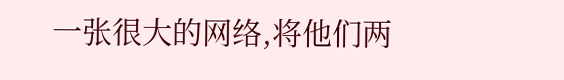一张很大的网络,将他们两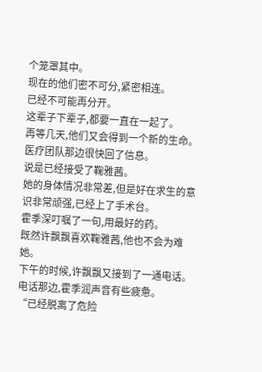个笼罩其中。
现在的他们密不可分,紧密相连。
已经不可能再分开。
这辈子下辈子,都要一直在一起了。
再等几天,他们又会得到一个新的生命。
医疗团队那边很快回了信息。
说是已经接受了鞠雅茜。
她的身体情况非常差,但是好在求生的意识非常顽强,已经上了手术台。
霍季深叮嘱了一句,用最好的药。
既然许飘飘喜欢鞠雅茜,他也不会为难她。
下午的时候,许飘飘又接到了一通电话。
电话那边,霍季润声音有些疲惫。
“已经脱离了危险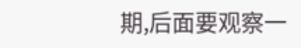期,后面要观察一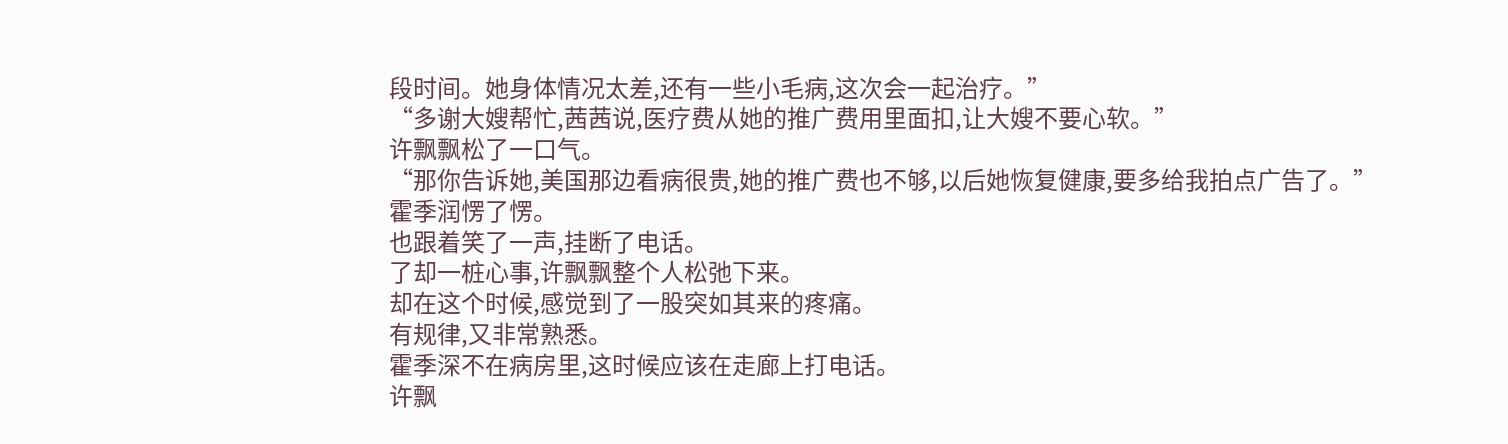段时间。她身体情况太差,还有一些小毛病,这次会一起治疗。”
“多谢大嫂帮忙,茜茜说,医疗费从她的推广费用里面扣,让大嫂不要心软。”
许飘飘松了一口气。
“那你告诉她,美国那边看病很贵,她的推广费也不够,以后她恢复健康,要多给我拍点广告了。”
霍季润愣了愣。
也跟着笑了一声,挂断了电话。
了却一桩心事,许飘飘整个人松弛下来。
却在这个时候,感觉到了一股突如其来的疼痛。
有规律,又非常熟悉。
霍季深不在病房里,这时候应该在走廊上打电话。
许飘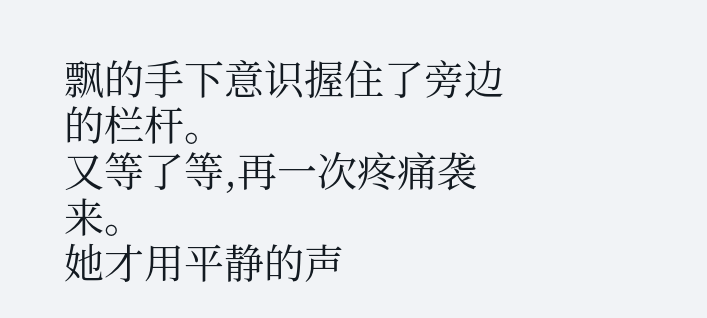飘的手下意识握住了旁边的栏杆。
又等了等,再一次疼痛袭来。
她才用平静的声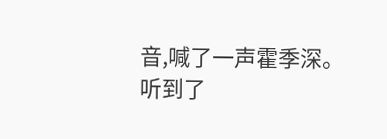音,喊了一声霍季深。
听到了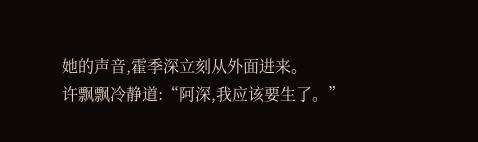她的声音,霍季深立刻从外面进来。
许飘飘冷静道:“阿深,我应该要生了。”